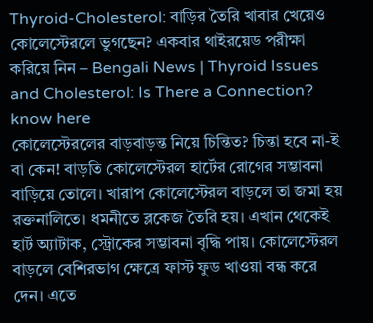Thyroid-Cholesterol: বাড়ির তৈরি খাবার খেয়েও কোলেস্টেরলে ভুগছেন? একবার থাইরয়েড পরীক্ষা করিয়ে নিন – Bengali News | Thyroid Issues and Cholesterol: Is There a Connection? know here
কোলেস্টেরলের বাড়বাড়ন্ত নিয়ে চিন্তিত? চিন্তা হবে না-ই বা কেন! বাড়তি কোলেস্টেরল হার্টের রোগের সম্ভাবনা বাড়িয়ে তোলে। খারাপ কোলেস্টেরল বাড়লে তা জমা হয় রক্তনালিতে। ধমনীতে ব্লকেজ তৈরি হয়। এখান থেকেই হার্ট অ্যাটাক, স্ট্রোকের সম্ভাবনা বৃদ্ধি পায়। কোলেস্টেরল বাড়লে বেশিরভাগ ক্ষেত্রে ফাস্ট ফুড খাওয়া বন্ধ করে দেন। এতে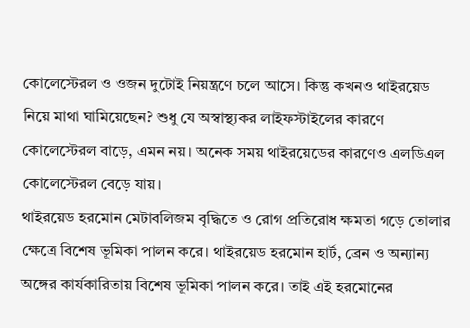কোলেস্টেরল ও ওজন দুটোই নিয়ন্ত্রণে চলে আসে। কিন্তু কখনও থাইরয়েড নিয়ে মাথা ঘামিয়েছেন? শুধু যে অস্বাস্থ্যকর লাইফস্টাইলের কারণে কোলেস্টেরল বাড়ে, এমন নয়। অনেক সময় থাইরয়েডের কারণেও এলডিএল কোলেস্টেরল বেড়ে যায়।
থাইরয়েড হরমোন মেটাবলিজম বৃদ্ধিতে ও রোগ প্রতিরোধ ক্ষমতা গড়ে তোলার ক্ষেত্রে বিশেষ ভূমিকা পালন করে। থাইরয়েড হরমোন হার্ট, ব্রেন ও অন্যান্য অঙ্গের কার্যকারিতায় বিশেষ ভূমিকা পালন করে। তাই এই হরমোনের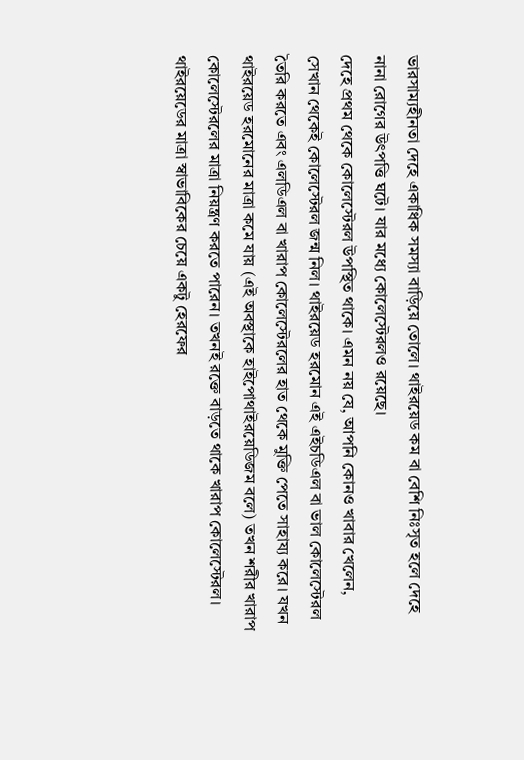ভারসাম্যহীনতা দেহে একাধিক সমস্যা বাড়িয়ে তোলে। থাইরয়েড কম বা বেশি নিঃসৃত হলে দেহে নানা রোগের উৎপত্তি ঘটে। যার মধ্যে কোলেস্টেরলও রয়েছে।
দেহে প্রথম থেকে কোলেস্টেরল উপস্থিত থাকে। এমন নয় যে, আপনি কোনও খাবার খেলেন, সেখান থেকেই কোলেস্টেরল জন্ম নিল। থাইরয়েড হরমোন এই এইচডিএল বা ভাল কোলেস্টেরল তৈরি করতে এবং এলডিএল বা খারাপ কোলেস্টেরলের হাত থেকে মুক্তি পেতে সাহায্য করে। যখন থাইরয়েড হরমোনের মাত্রা কমে যায় (এই অবস্থাকে হাইপোথাইরয়েডিজম বলে) তখন শরীর খারাপ কোলেস্টেরলের মাত্রা নিয়ন্ত্রণ করতে পারেন। তখনই রক্তে বাড়তে থাকে খারাপ কোলেস্টেরল।
থাইরয়েডের মাত্রা স্বাভাবিকের চেয়ে একটু হেরফের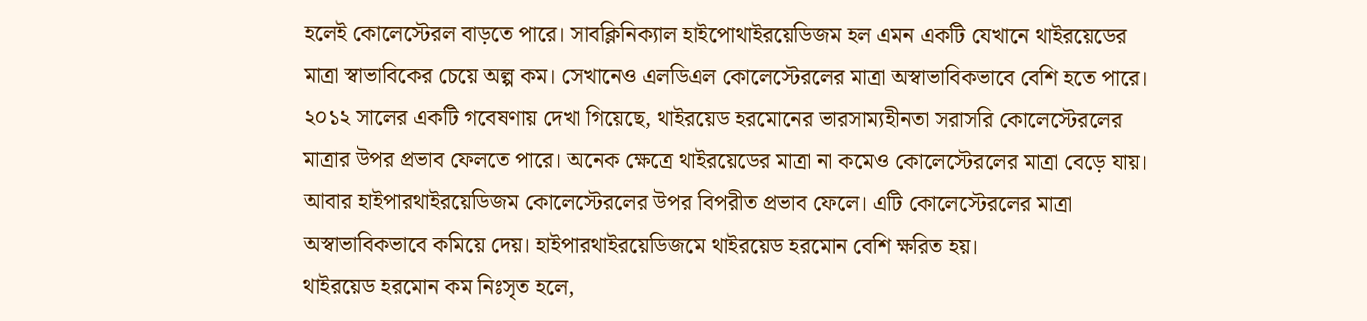হলেই কোলেস্টেরল বাড়তে পারে। সাবক্লিনিক্যাল হাইপোথাইরয়েডিজম হল এমন একটি যেখানে থাইরয়েডের মাত্রা স্বাভাবিকের চেয়ে অল্প কম। সেখানেও এলডিএল কোলেস্টেরলের মাত্রা অস্বাভাবিকভাবে বেশি হতে পারে। ২০১২ সালের একটি গবেষণায় দেখা গিয়েছে, থাইরয়েড হরমোনের ভারসাম্যহীনতা সরাসরি কোলেস্টেরলের মাত্রার উপর প্রভাব ফেলতে পারে। অনেক ক্ষেত্রে থাইরয়েডের মাত্রা না কমেও কোলেস্টেরলের মাত্রা বেড়ে যায়। আবার হাইপারথাইরয়েডিজম কোলেস্টেরলের উপর বিপরীত প্রভাব ফেলে। এটি কোলেস্টেরলের মাত্রা অস্বাভাবিকভাবে কমিয়ে দেয়। হাইপারথাইরয়েডিজমে থাইরয়েড হরমোন বেশি ক্ষরিত হয়।
থাইরয়েড হরমোন কম নিঃসৃত হলে,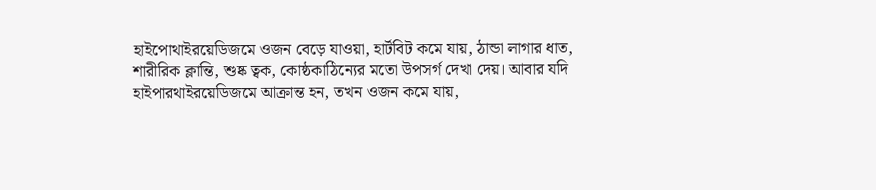হাইপোথাইরয়েডিজমে ওজন বেড়ে যাওয়া, হার্টবিট কমে যায়, ঠান্ডা লাগার ধাত, শারীরিক ক্লান্তি, শুষ্ক ত্বক, কোষ্ঠকাঠিন্যের মতো উপসর্গ দেখা দেয়। আবার যদি হাইপারথাইরয়েডিজমে আক্রান্ত হন, তখন ওজন কমে যায়,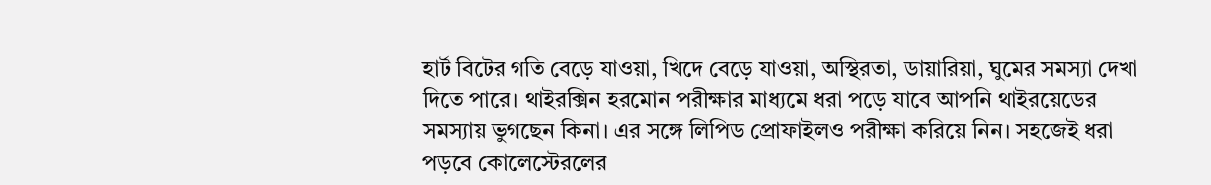হার্ট বিটের গতি বেড়ে যাওয়া, খিদে বেড়ে যাওয়া, অস্থিরতা, ডায়ারিয়া, ঘুমের সমস্যা দেখা দিতে পারে। থাইরক্সিন হরমোন পরীক্ষার মাধ্যমে ধরা পড়ে যাবে আপনি থাইরয়েডের সমস্যায় ভুগছেন কিনা। এর সঙ্গে লিপিড প্রোফাইলও পরীক্ষা করিয়ে নিন। সহজেই ধরা পড়বে কোলেস্টেরলের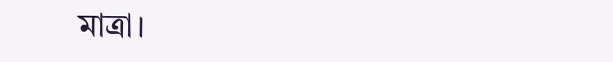মাত্রা।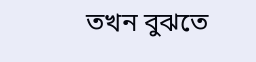তখন বুঝতে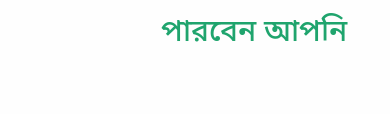পারবেন আপনি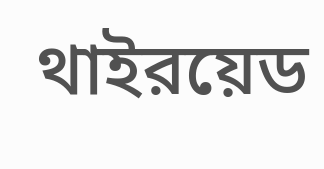থাইরয়েড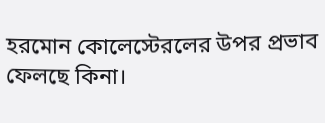হরমোন কোলেস্টেরলের উপর প্রভাব ফেলছে কিনা।